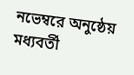নভেম্বরে অনুষ্ঠেয় মধ্যবর্তী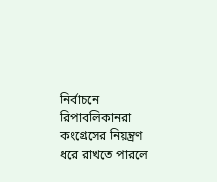নির্বাচনে রিপাবলিকানরা কংগ্রেসের নিয়ন্ত্রণ ধরে রাখতে পারলে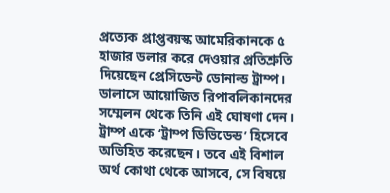প্রত্যেক প্রাপ্তবয়স্ক আমেরিকানকে ৫ হাজার ডলার করে দেওয়ার প্রতিশ্রুতি দিয়েছেন প্রেসিডেন্ট ডোনাল্ড ট্রাম্প। ডালাসে আয়োজিত রিপাবলিকানদের সম্মেলন থেকে তিনি এই ঘোষণা দেন। ট্রাম্প একে ‘ট্রাম্প ডিভিডেন্ড’ হিসেবে অভিহিত করেছেন। তবে এই বিশাল অর্থ কোথা থেকে আসবে, সে বিষয়ে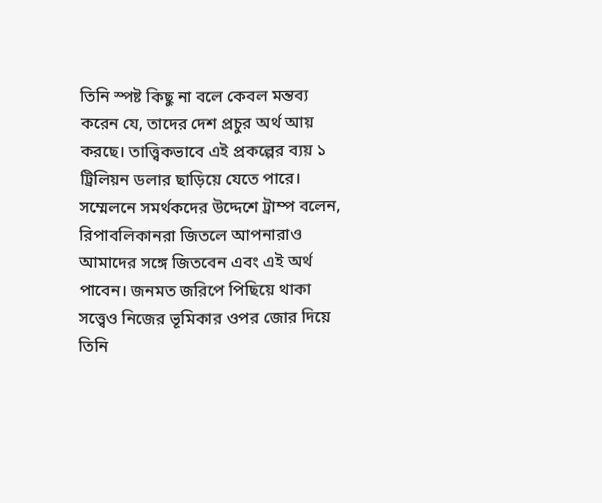তিনি স্পষ্ট কিছু না বলে কেবল মন্তব্য করেন যে, তাদের দেশ প্রচুর অর্থ আয় করছে। তাত্ত্বিকভাবে এই প্রকল্পের ব্যয় ১ ট্রিলিয়ন ডলার ছাড়িয়ে যেতে পারে।
সম্মেলনে সমর্থকদের উদ্দেশে ট্রাম্প বলেন, রিপাবলিকানরা জিতলে আপনারাও আমাদের সঙ্গে জিতবেন এবং এই অর্থ পাবেন। জনমত জরিপে পিছিয়ে থাকা সত্ত্বেও নিজের ভূমিকার ওপর জোর দিয়ে তিনি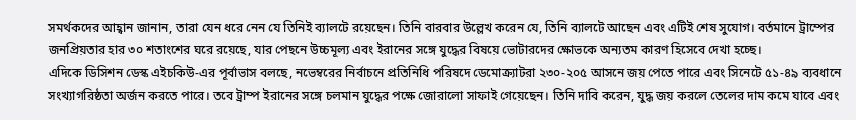সমর্থকদের আহ্বান জানান, তারা যেন ধরে নেন যে তিনিই ব্যালটে রয়েছেন। তিনি বারবার উল্লেখ করেন যে, তিনি ব্যালটে আছেন এবং এটিই শেষ সুযোগ। বর্তমানে ট্রাম্পের জনপ্রিয়তার হার ৩০ শতাংশের ঘরে রয়েছে, যার পেছনে উচ্চমূল্য এবং ইরানের সঙ্গে যুদ্ধের বিষয়ে ভোটারদের ক্ষোভকে অন্যতম কারণ হিসেবে দেখা হচ্ছে।
এদিকে ডিসিশন ডেস্ক এইচকিউ-এর পূর্বাভাস বলছে, নভেম্বরের নির্বাচনে প্রতিনিধি পরিষদে ডেমোক্র্যাটরা ২৩০-২০৫ আসনে জয় পেতে পারে এবং সিনেটে ৫১-৪৯ ব্যবধানে সংখ্যাগরিষ্ঠতা অর্জন করতে পারে। তবে ট্রাম্প ইরানের সঙ্গে চলমান যুদ্ধের পক্ষে জোরালো সাফাই গেয়েছেন। তিনি দাবি করেন, যুদ্ধ জয় করলে তেলের দাম কমে যাবে এবং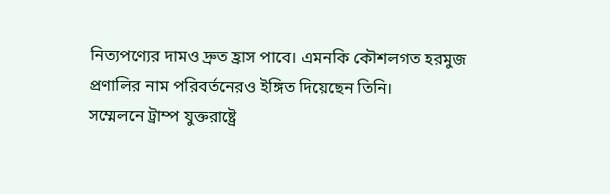নিত্যপণ্যের দামও দ্রুত হ্রাস পাবে। এমনকি কৌশলগত হরমুজ প্রণালির নাম পরিবর্তনেরও ইঙ্গিত দিয়েছেন তিনি।
সম্মেলনে ট্রাম্প যুক্তরাষ্ট্রে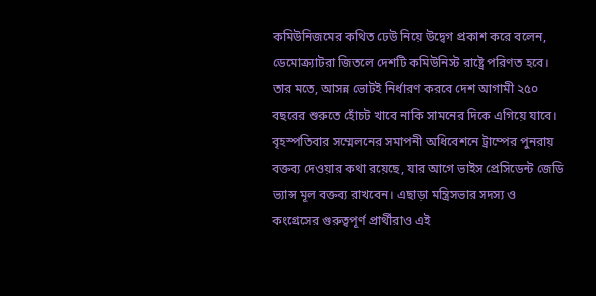কমিউনিজমের কথিত ঢেউ নিয়ে উদ্বেগ প্রকাশ করে বলেন, ডেমোক্র্যাটরা জিতলে দেশটি কমিউনিস্ট রাষ্ট্রে পরিণত হবে। তার মতে, আসন্ন ভোটই নির্ধারণ করবে দেশ আগামী ২৫০ বছরের শুরুতে হোঁচট খাবে নাকি সামনের দিকে এগিয়ে যাবে। বৃহস্পতিবার সম্মেলনের সমাপনী অধিবেশনে ট্রাম্পের পুনরায় বক্তব্য দেওয়ার কথা রয়েছে, যার আগে ভাইস প্রেসিডেন্ট জেডি ভ্যান্স মূল বক্তব্য রাখবেন। এছাড়া মন্ত্রিসভার সদস্য ও কংগ্রেসের গুরুত্বপূর্ণ প্রার্থীরাও এই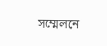সম্মেলনে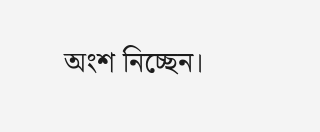অংশ নিচ্ছেন।